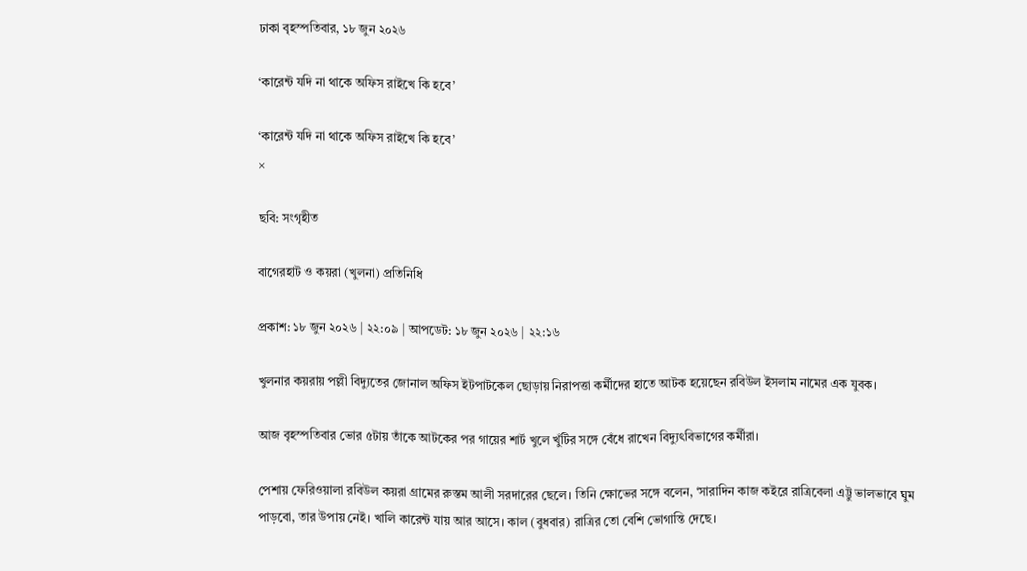ঢাকা বৃহস্পতিবার, ১৮ জুন ২০২৬

‘কারেন্ট যদি না থাকে অফিস রাইখে কি হবে’

‘কারেন্ট যদি না থাকে অফিস রাইখে কি হবে’
×

ছবি: সংগৃহীত

বাগেরহাট ও কয়রা (খুলনা) প্রতিনিধি

প্রকাশ: ১৮ জুন ২০২৬ | ২২:০৯ | আপডেট: ১৮ জুন ২০২৬ | ২২:১৬

খুলনার কয়রায় পল্লী বিদ্যুতের জোনাল অফিস ইটপাটকেল ছোড়ায় নিরাপত্তা কর্মীদের হাতে আটক হয়েছেন রবিউল ইসলাম নামের এক যুবক।

আজ বৃহস্পতিবার ভোর ৫টায় তাঁকে আটকের পর গায়ের শার্ট খুলে খুঁটির সঙ্গে বেঁধে রাখেন বিদ্যুৎবিভাগের কর্মীরা।

পেশায় ফেরিওয়ালা রবিউল কয়রা গ্রামের রুস্তম আলী সরদারের ছেলে। তিনি ক্ষোভের সঙ্গে বলেন, ‘সারাদিন কাজ কইরে রাত্রিবেলা এট্টু ভালভাবে ঘুম পাড়বো, তার উপায় নেই। খালি কারেন্ট যায় আর আসে। কাল (বুধবার) রাত্রির তো বেশি ভোগান্তি দেছে।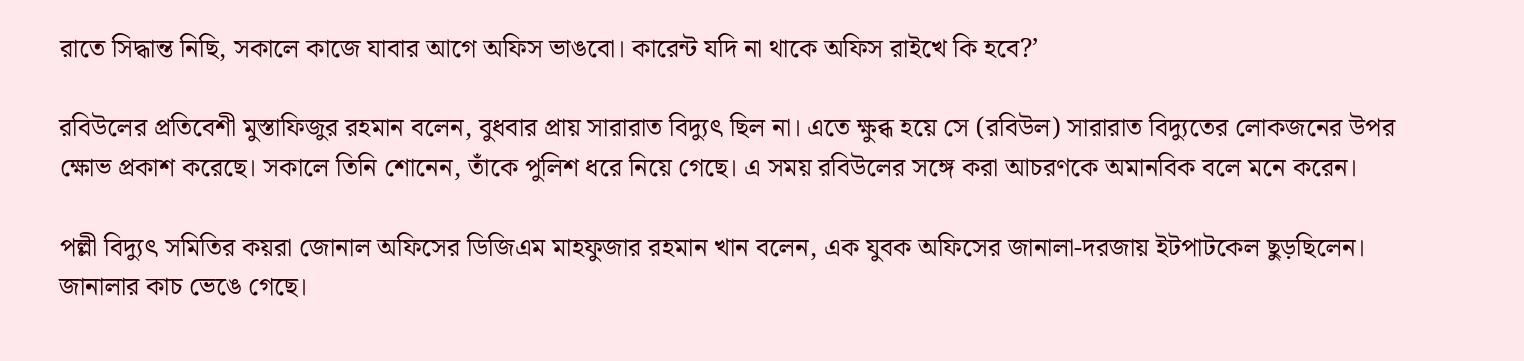রাতে সিদ্ধান্ত নিছি, সকালে কাজে যাবার আগে অফিস ভাঙবো। কারেন্ট যদি না থাকে অফিস রাইখে কি হবে?’

রবিউলের প্রতিবেশী মুস্তাফিজুর রহমান বলেন, বুধবার প্রায় সারারাত বিদ্যুৎ ছিল না। এতে ক্ষুব্ধ হয়ে সে (রবিউল) সারারাত বিদ্যুতের লোকজনের উপর ক্ষোভ প্রকাশ করেছে। সকালে তিনি শোনেন, তাঁকে পুলিশ ধরে নিয়ে গেছে। এ সময় রবিউলের সঙ্গে করা আচরণকে অমানবিক বলে মনে করেন।

পল্লী বিদ্যুৎ সমিতির কয়রা জোনাল অফিসের ডিজিএম মাহফুজার রহমান খান বলেন, এক যুবক অফিসের জানালা-দরজায় ইটপাটকেল ছুড়ছিলেন। জানালার কাচ ভেঙে গেছে।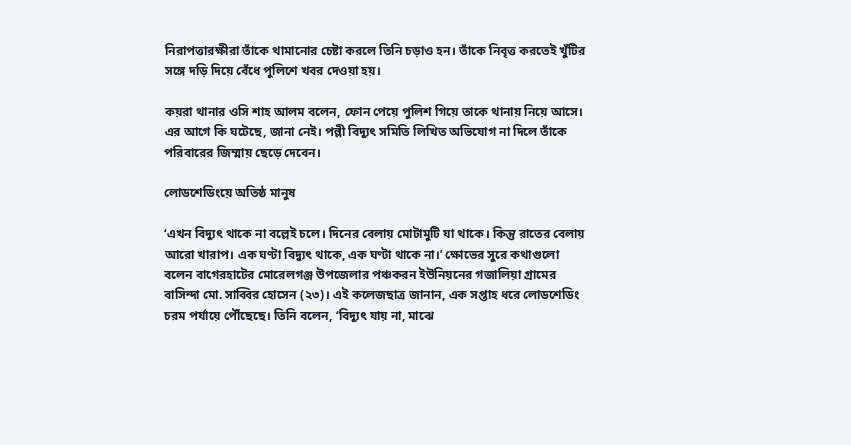নিরাপত্তারক্ষীরা তাঁকে থামানোর চেষ্টা করলে তিনি চড়াও হন। তাঁকে নিবৃত্ত করতেই খুঁটির সঙ্গে দড়ি দিয়ে বেঁধে পুলিশে খবর দেওয়া হয়।

কয়রা থানার ওসি শাহ আলম বলেন, ফোন পেয়ে পুলিশ গিয়ে তাকে থানায় নিয়ে আসে। এর আগে কি ঘটেছে, জানা নেই। পল্লী বিদ্যুৎ সমিতি লিখিত অভিযোগ না দিলে তাঁকে পরিবারের জিম্মায় ছেড়ে দেবেন।

লোডশেডিংয়ে অতিষ্ঠ মানুষ

‘এখন বিদ্যুৎ থাকে না বল্লেই চলে। দিনের বেলায় মোটামুটি যা থাকে। কিন্তু রাতের বেলায় আরো খারাপ। এক ঘণ্টা বিদ্যুৎ থাকে, এক ঘণ্টা থাকে না।’ ক্ষোভের সুরে কথাগুলো বলেন বাগেরহাটের মোরেলগঞ্জ উপজেলার পঞ্চকরন ইউনিয়নের গজালিয়া গ্রামের বাসিন্দা মো. সাব্বির হোসেন (২৩)। এই কলেজছাত্র জানান, এক সপ্তাহ ধরে লোডশেডিং চরম পর্যায়ে পৌঁছেছে। তিনি বলেন, ‘বিদ্যুৎ যায় না, মাঝে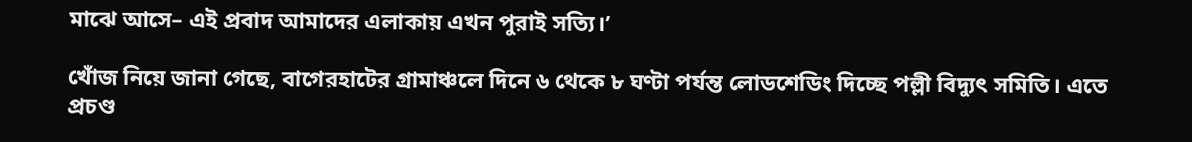মাঝে আসে– এই প্রবাদ আমাদের এলাকায় এখন পুরাই সত্যি।’

খোঁজ নিয়ে জানা গেছে, বাগেরহাটের গ্রামাঞ্চলে দিনে ৬ থেকে ৮ ঘণ্টা পর্যন্ত লোডশেডিং দিচ্ছে পল্লী বিদ্যুৎ সমিতি। এতে প্রচণ্ড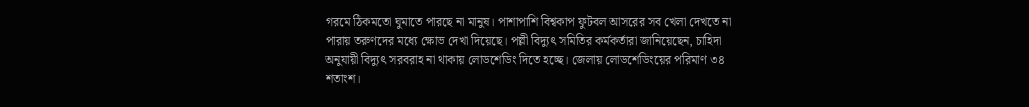গরমে ঠিকমতো ঘুমাতে পারছে না মানুষ। পাশাপাশি বিশ্বকাপ ফুটবল আসরের সব খেলা দেখতে না পারায় তরুণদের মধ্যে ক্ষোভ দেখা দিয়েছে। পল্লী বিদ্যুৎ সমিতির কর্মকর্তারা জানিয়েছেন, চাহিদা অনুযায়ী বিদ্যুৎ সরবরাহ না থাকায় লোডশেডিং দিতে হচ্ছে। জেলায় লোডশেডিংয়ের পরিমাণ ৩৪ শতাংশ।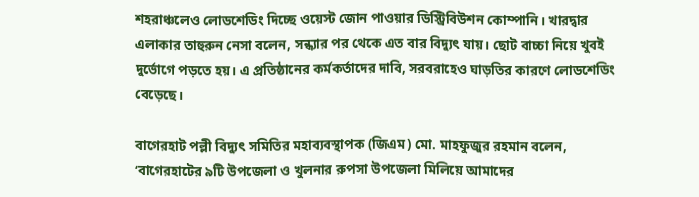শহরাঞ্চলেও লোডশেডিং দিচ্ছে ওয়েস্ট জোন পাওয়ার ডিস্ট্রিবিউশন কোম্পানি। খারদ্বার এলাকার তাহুরুন নেসা বলেন, সন্ধ্যার পর থেকে এত বার বিদ্যুৎ যায়। ছোট বাচ্চা নিয়ে খুবই দুর্ভোগে পড়তে হয়। এ প্রতিষ্ঠানের কর্মকর্তাদের দাবি, সরবরাহেও ঘাড়তির কারণে লোডশেডিং বেড়েছে।

বাগেরহাট পল্লী বিদ্যুৎ সমিতির মহাব্যবস্থাপক (জিএম) মো. মাহফুজুর রহমান বলেন, ‘বাগেরহাটের ৯টি উপজেলা ও খুলনার রুপসা উপজেলা মিলিয়ে আমাদের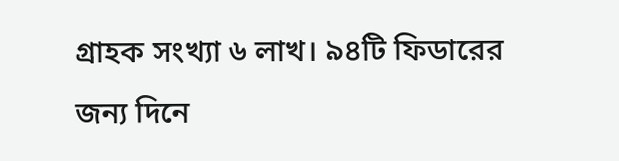গ্রাহক সংখ্যা ৬ লাখ। ৯৪টি ফিডারের জন্য দিনে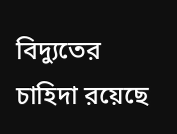বিদ্যুতের চাহিদা রয়েছে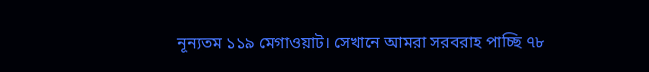নূন্যতম ১১৯ মেগাওয়াট। সেখানে আমরা সরবরাহ পাচ্ছি ৭৮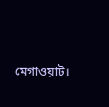মেগাওয়াট।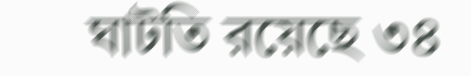ঘাটতি রয়েছে ৩৪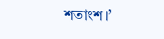শতাংশ।’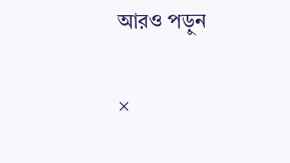আরও পড়ুন

×